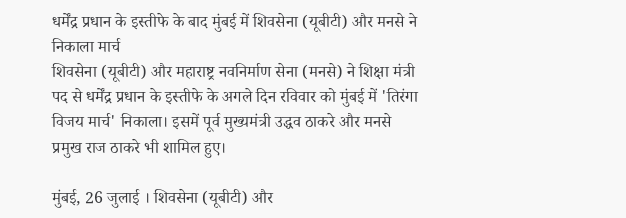धर्मेंद्र प्रधान के इस्तीफे के बाद मुंबई में शिवसेना (यूबीटी) और मनसे ने निकाला मार्च
शिवसेना (यूबीटी) और महाराष्ट्र नवनिर्माण सेना (मनसे) ने शिक्षा मंत्री पद से धर्मेंद्र प्रधान के इस्तीफे के अगले दिन रविवार को मुंबई में 'तिरंगा विजय मार्च' निकाला। इसमें पूर्व मुख्यमंत्री उद्धव ठाकरे और मनसे प्रमुख राज ठाकरे भी शामिल हुए।

मुंबई, 26 जुलाई । शिवसेना (यूबीटी) और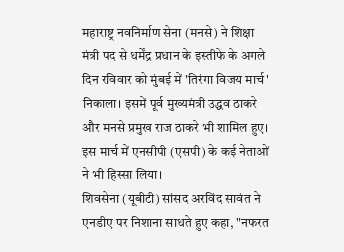महाराष्ट्र नवनिर्माण सेना (मनसे) ने शिक्षा मंत्री पद से धर्मेंद्र प्रधान के इस्तीफे के अगले दिन रविवार को मुंबई में 'तिरंगा विजय मार्च' निकाला। इसमें पूर्व मुख्यमंत्री उद्धव ठाकरे और मनसे प्रमुख राज ठाकरे भी शामिल हुए। इस मार्च में एनसीपी (एसपी) के कई नेताओं ने भी हिस्सा लिया।
शिवसेना (यूबीटी) सांसद अरविंद सावंत ने एनडीए पर निशाना साधते हुए कहा, "नफरत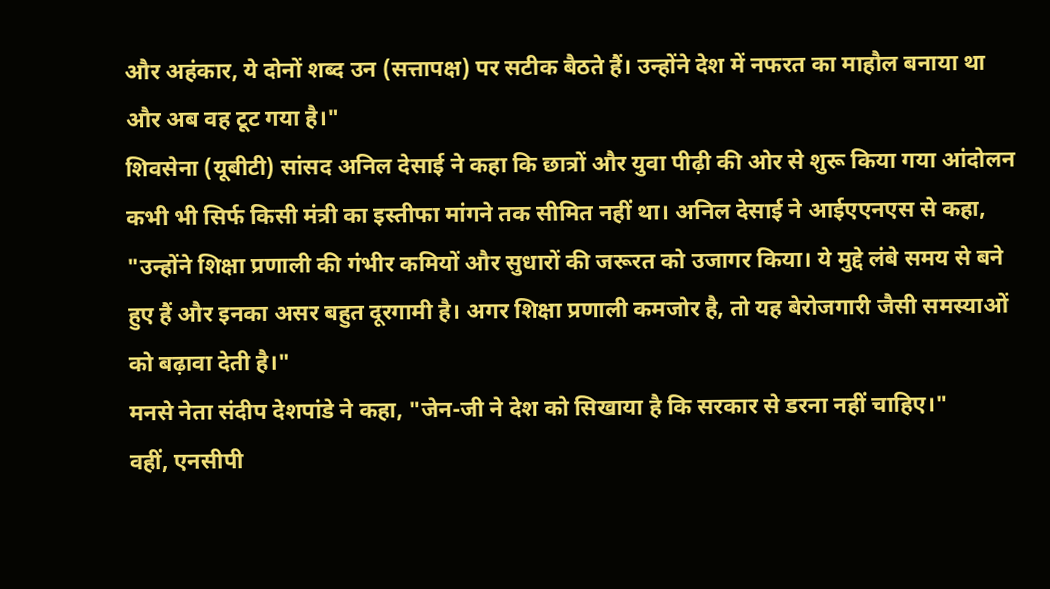और अहंकार, ये दोनों शब्द उन (सत्तापक्ष) पर सटीक बैठते हैं। उन्होंने देश में नफरत का माहौल बनाया था और अब वह टूट गया है।"
शिवसेना (यूबीटी) सांसद अनिल देसाई ने कहा कि छात्रों और युवा पीढ़ी की ओर से शुरू किया गया आंदोलन कभी भी सिर्फ किसी मंत्री का इस्तीफा मांगने तक सीमित नहीं था। अनिल देसाई ने आईएएनएस से कहा, "उन्होंने शिक्षा प्रणाली की गंभीर कमियों और सुधारों की जरूरत को उजागर किया। ये मुद्दे लंबे समय से बने हुए हैं और इनका असर बहुत दूरगामी है। अगर शिक्षा प्रणाली कमजोर है, तो यह बेरोजगारी जैसी समस्याओं को बढ़ावा देती है।"
मनसे नेता संदीप देशपांडे ने कहा, "जेन-जी ने देश को सिखाया है कि सरकार से डरना नहीं चाहिए।"
वहीं, एनसीपी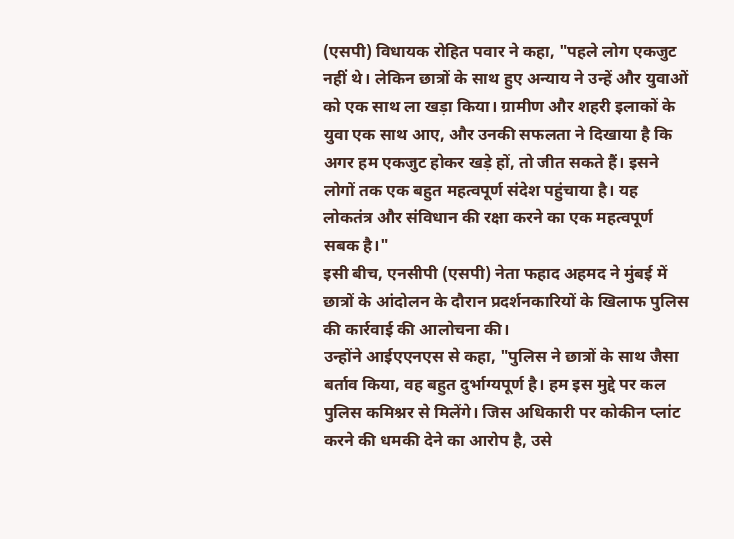(एसपी) विधायक रोहित पवार ने कहा, "पहले लोग एकजुट नहीं थे। लेकिन छात्रों के साथ हुए अन्याय ने उन्हें और युवाओं को एक साथ ला खड़ा किया। ग्रामीण और शहरी इलाकों के युवा एक साथ आए, और उनकी सफलता ने दिखाया है कि अगर हम एकजुट होकर खड़े हों, तो जीत सकते हैं। इसने लोगों तक एक बहुत महत्वपूर्ण संदेश पहुंचाया है। यह लोकतंत्र और संविधान की रक्षा करने का एक महत्वपूर्ण सबक है।"
इसी बीच, एनसीपी (एसपी) नेता फहाद अहमद ने मुंबई में छात्रों के आंदोलन के दौरान प्रदर्शनकारियों के खिलाफ पुलिस की कार्रवाई की आलोचना की।
उन्होंने आईएएनएस से कहा, "पुलिस ने छात्रों के साथ जैसा बर्ताव किया, वह बहुत दुर्भाग्यपूर्ण है। हम इस मुद्दे पर कल पुलिस कमिश्नर से मिलेंगे। जिस अधिकारी पर कोकीन प्लांट करने की धमकी देने का आरोप है, उसे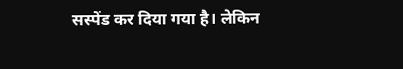सस्पेंड कर दिया गया है। लेकिन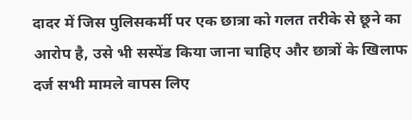दादर में जिस पुलिसकर्मी पर एक छात्रा को गलत तरीके से छूने का आरोप है, उसे भी सस्पेंड किया जाना चाहिए और छात्रों के खिलाफ दर्ज सभी मामले वापस लिए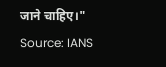जाने चाहिए।"
Source: IANS